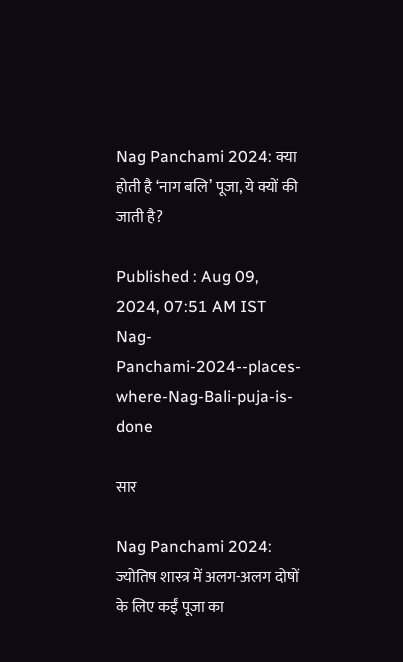Nag Panchami 2024: क्या होती है ‘नाग बलि’ पूजा, ये क्यों की जाती है?

Published : Aug 09, 2024, 07:51 AM IST
Nag-Panchami-2024--places-where-Nag-Bali-puja-is-done

सार

Nag Panchami 2024: ज्योतिष शास्त्र में अलग-अलग दोषों के लिए कईं पूजा का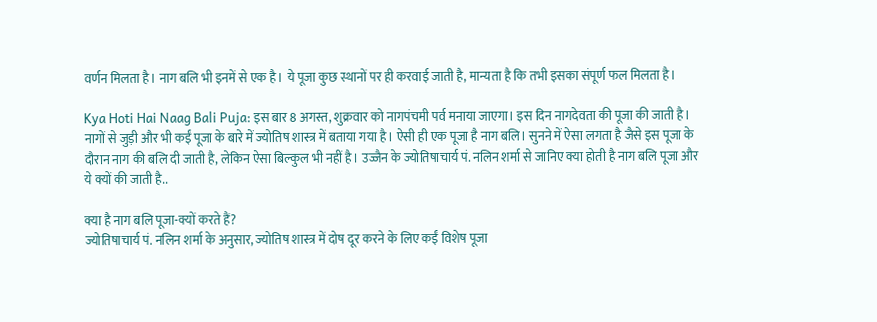वर्णन मिलता है। नाग बलि भी इनमें से एक है। ये पूजा कुछ स्थानों पर ही करवाई जाती है, मान्यता है कि तभी इसका संपूर्ण फल मिलता है।

Kya Hoti Hai Naag Bali Puja: इस बार 8 अगस्त, शुक्रवार को नागपंचमी पर्व मनाया जाएगा। इस दिन नागदेवता की पूजा की जाती है। नागों से जुड़ी और भी कईं पूजा के बारे में ज्योतिष शास्त्र में बताया गया है। ऐसी ही एक पूजा है नाग बलि। सुनने में ऐसा लगता है जैसे इस पूजा के दौरान नाग की बलि दी जाती है, लेकिन ऐसा बिल्कुल भी नहीं है। उज्जैन के ज्योतिषाचार्य पं. नलिन शर्मा से जानिए क्या होती है नाग बलि पूजा और ये क्यों की जाती है..

क्या है नाग बलि पूजा-क्यों करते हैं?
ज्योतिषाचार्य पं. नलिन शर्मा के अनुसार, ज्योतिष शास्त्र में दोष दूर करने के लिए कईं विशेष पूजा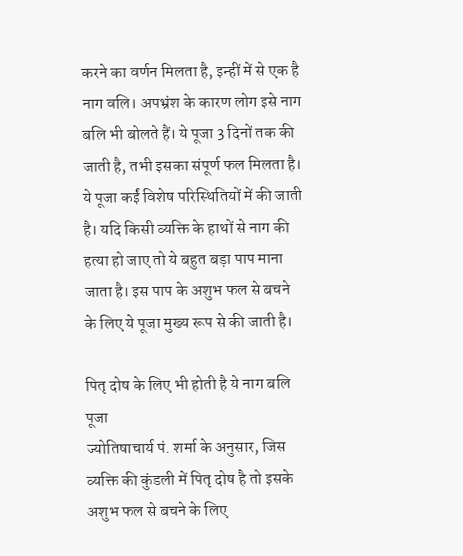करने का वर्णन मिलता है, इन्हीं में से एक है नाग वलि। अपभ्रंश के कारण लोग इसे नाग बलि भी बोलते हैं। ये पूजा 3 दिनों तक की जाती है, तभी इसका संपूर्ण फल मिलता है। ये पूजा कईं विशेष परिस्थितियों में की जाती है। यदि किसी व्यक्ति के हाथों से नाग की हत्या हो जाए तो ये बहुत बड़ा पाप माना जाता है। इस पाप के अशुभ फल से बचने के लिए ये पूजा मुख्य रूप से की जाती है।

पितृ दोष के लिए भी होती है ये नाग बलि पूजा
ज्योतिषाचार्य पं. शर्मा के अनुसार, जिस व्यक्ति की कुंडली में पितृ दोष है तो इसके अशुभ फल से बचने के लिए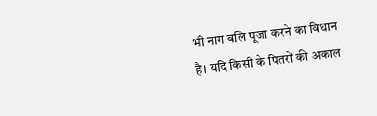भी नाग बलि पूजा करने का विधान है। यदि किसी के पितरों की अकाल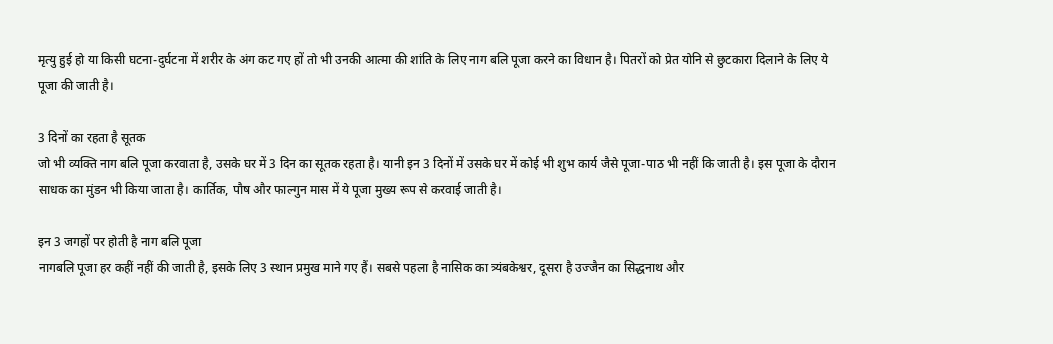मृत्यु हुई हो या किसी घटना-दुर्घटना में शरीर के अंग कट गए हों तो भी उनकी आत्मा की शांति के लिए नाग बलि पूजा करने का विधान है। पितरों को प्रेत योनि से छुटकारा दिलाने के लिए ये पूजा की जाती है।

3 दिनों का रहता है सूतक
जो भी व्यक्ति नाग बलि पूजा करवाता है, उसके घर में 3 दिन का सूतक रहता है। यानी इन 3 दिनों में उसके घर में कोई भी शुभ कार्य जैसे पूजा-पाठ भी नहीं कि जाती है। इस पूजा के दौरान साधक का मुंडन भी किया जाता है। कार्तिक, पौष और फाल्गुन मास में ये पूजा मुख्य रूप से करवाई जाती है।

इन 3 जगहों पर होती है नाग बलि पूजा
नागबलि पूजा हर कहीं नहीं की जाती है, इसके लिए 3 स्थान प्रमुख माने गए हैं। सबसे पहला है नासिक का त्र्यंबकेश्वर, दूसरा है उज्जैन का सिद्धनाथ और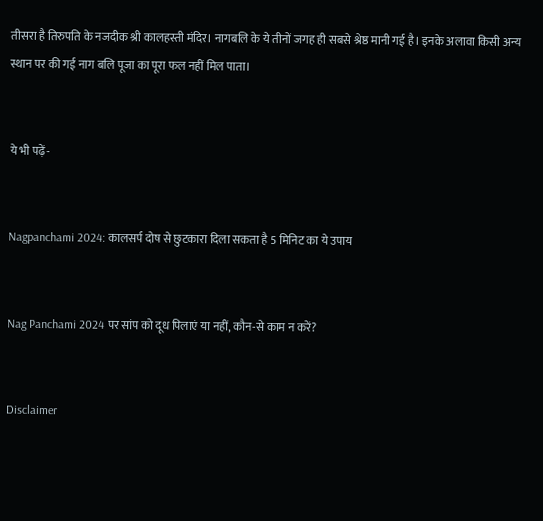तीसरा है तिरुपति के नजदीक श्री कालहस्ती मंदिर। नागबलि के ये तीनों जगह ही सबसे श्रेष्ठ मानी गई है। इनके अलावा किसी अन्य स्थान पर की गई नाग बलि पूजा का पूरा फल नहीं मिल पाता।


ये भी पढ़ें-


Nagpanchami 2024: कालसर्प दोष से छुटकारा दिला सकता है 5 मिनिट का ये उपाय


Nag Panchami 2024 पर सांप को दूध पिलाएं या नहीं, कौन-से काम न करें?


Disclaimer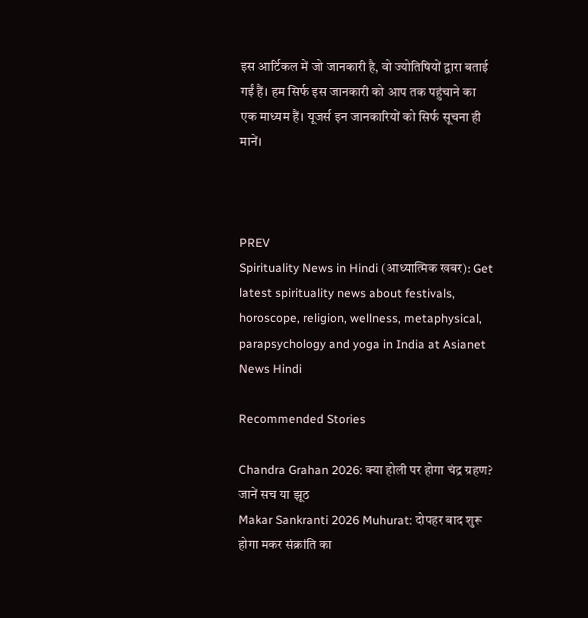इस आर्टिकल में जो जानकारी है, वो ज्योतिषियों द्वारा बताई गईं हैं। हम सिर्फ इस जानकारी को आप तक पहुंचाने का एक माध्यम हैं। यूजर्स इन जानकारियों को सिर्फ सूचना ही मानें।



PREV
Spirituality News in Hindi (आध्यात्मिक खबर): Get latest spirituality news about festivals, horoscope, religion, wellness, metaphysical, parapsychology and yoga in India at Asianet News Hindi

Recommended Stories

Chandra Grahan 2026: क्या होली पर होगा चंद्र ग्रहण? जानें सच या झूठ
Makar Sankranti 2026 Muhurat: दोपहर बाद शुरू होगा मकर संक्रांति का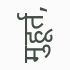मुहूर्त,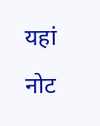यहां नोट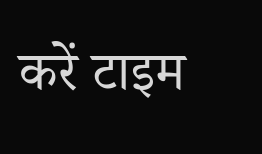करें टाइम